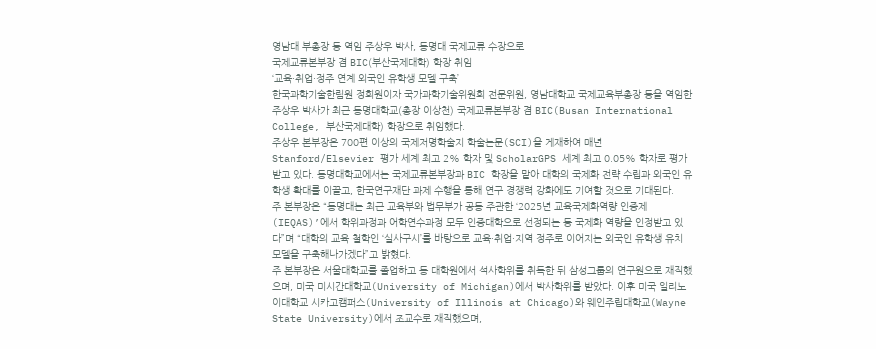영남대 부총장 등 역임 주상우 박사, 동명대 국제교류 수장으로
국제교류본부장 겸 BIC(부산국제대학) 학장 취임
‘교육·취업·정주 연계 외국인 유학생 모델 구축’
한국과학기술한림원 정회원이자 국가과학기술위원회 전문위원, 영남대학교 국제교육부총장 등을 역임한 주상우 박사가 최근 동명대학교(총장 이상천) 국제교류본부장 겸 BIC(Busan International College, 부산국제대학) 학장으로 취임했다.
주상우 본부장은 700편 이상의 국제저명학술지 학술논문(SCI)을 게재하여 매년 Stanford/Elsevier 평가 세계 최고 2% 학자 및 ScholarGPS 세계 최고 0.05% 학자로 평가받고 있다. 동명대학교에서는 국제교류본부장과 BIC 학장을 맡아 대학의 국제화 전략 수립과 외국인 유학생 확대를 이끌고, 한국연구재단 과제 수행을 통해 연구 경쟁력 강화에도 기여할 것으로 기대된다.
주 본부장은 “동명대는 최근 교육부와 법무부가 공동 주관한 ‘2025년 교육국제화역량 인증제(IEQAS)’에서 학위과정과 어학연수과정 모두 인증대학으로 선정되는 등 국제화 역량을 인정받고 있다”며 “대학의 교육 철학인 ‘실사구시’를 바탕으로 교육·취업·지역 정주로 이어지는 외국인 유학생 유치 모델을 구축해나가겠다”고 밝혔다.
주 본부장은 서울대학교를 졸업하고 동 대학원에서 석사학위를 취득한 뒤 삼성그룹의 연구원으로 재직했으며, 미국 미시간대학교(University of Michigan)에서 박사학위를 받았다. 이후 미국 일리노이대학교 시카고캠퍼스(University of Illinois at Chicago)와 웨인주립대학교(Wayne State University)에서 조교수로 재직했으며,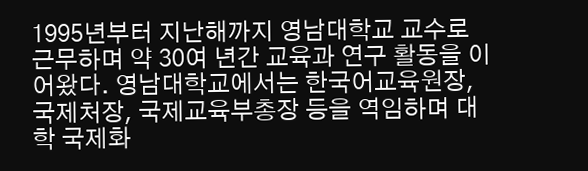1995년부터 지난해까지 영남대학교 교수로 근무하며 약 30여 년간 교육과 연구 활동을 이어왔다. 영남대학교에서는 한국어교육원장, 국제처장, 국제교육부총장 등을 역임하며 대학 국제화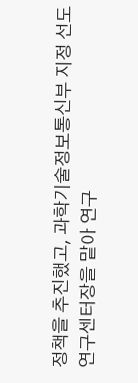정책을 추진했고, 과학기술정보통신부 지정 선도연구센터장을 맡아 연구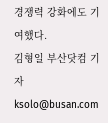경쟁력 강화에도 기여했다.
김형일 부산닷컴 기자 ksolo@busan.com